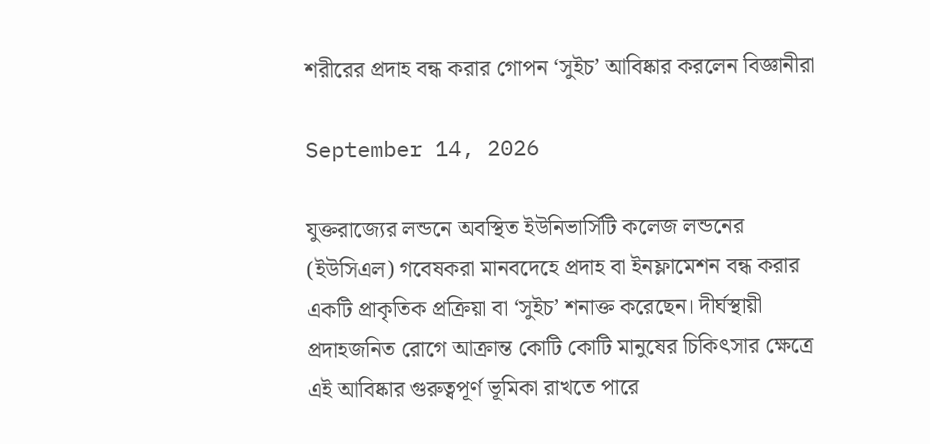শরীরের প্রদাহ বন্ধ করার গোপন ‘সুইচ’ আবিষ্কার করলেন বিজ্ঞানীরা

September 14, 2026

যুক্তরাজ্যের লন্ডনে অবস্থিত ইউনিভার্সিটি কলেজ লন্ডনের (ইউসিএল) গবেষকরা মানবদেহে প্রদাহ বা ইনফ্লামেশন বন্ধ করার একটি প্রাকৃতিক প্রক্রিয়া বা ‘সুইচ’ শনাক্ত করেছেন। দীর্ঘস্থায়ী প্রদাহজনিত রোগে আক্রান্ত কোটি কোটি মানুষের চিকিৎসার ক্ষেত্রে এই আবিষ্কার গুরুত্বপূর্ণ ভূমিকা রাখতে পারে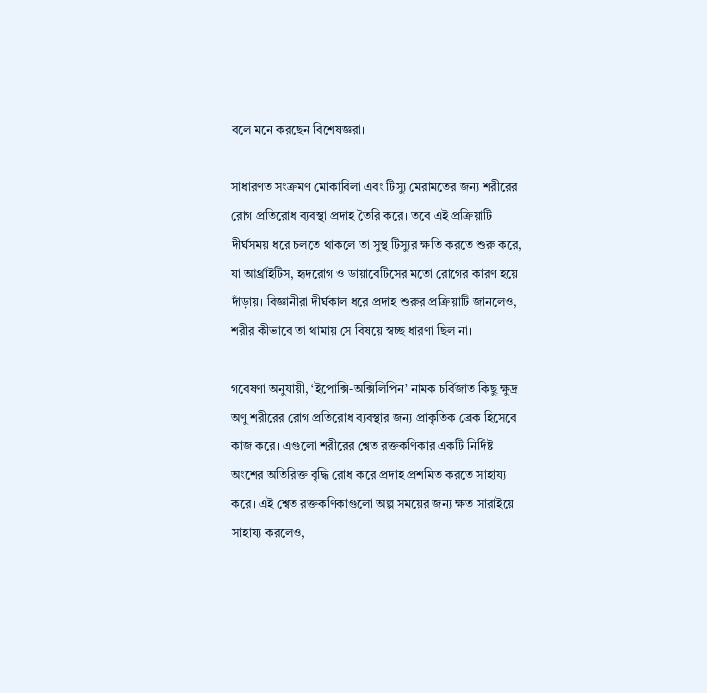বলে মনে করছেন বিশেষজ্ঞরা।

সাধারণত সংক্রমণ মোকাবিলা এবং টিস্যু মেরামতের জন্য শরীরের রোগ প্রতিরোধ ব্যবস্থা প্রদাহ তৈরি করে। তবে এই প্রক্রিয়াটি দীর্ঘসময় ধরে চলতে থাকলে তা সুস্থ টিস্যুর ক্ষতি করতে শুরু করে, যা আর্থ্রাইটিস, হৃদরোগ ও ডায়াবেটিসের মতো রোগের কারণ হয়ে দাঁড়ায়। বিজ্ঞানীরা দীর্ঘকাল ধরে প্রদাহ শুরুর প্রক্রিয়াটি জানলেও, শরীর কীভাবে তা থামায় সে বিষয়ে স্বচ্ছ ধারণা ছিল না।

গবেষণা অনুযায়ী, ‘ইপোক্সি-অক্সিলিপিন’ নামক চর্বিজাত কিছু ক্ষুদ্র অণু শরীরের রোগ প্রতিরোধ ব্যবস্থার জন্য প্রাকৃতিক ব্রেক হিসেবে কাজ করে। এগুলো শরীরের শ্বেত রক্তকণিকার একটি নির্দিষ্ট অংশের অতিরিক্ত বৃদ্ধি রোধ করে প্রদাহ প্রশমিত করতে সাহায্য করে। এই শ্বেত রক্তকণিকাগুলো অল্প সময়ের জন্য ক্ষত সারাইয়ে সাহায্য করলেও,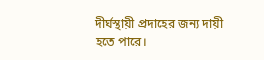দীর্ঘস্থায়ী প্রদাহের জন্য দায়ী হতে পারে।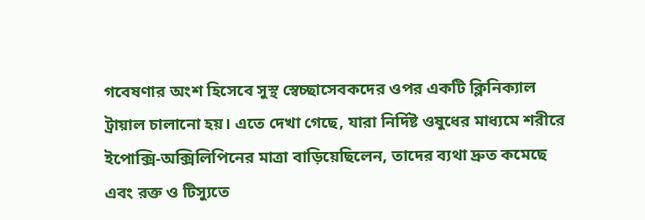গবেষণার অংশ হিসেবে সুস্থ স্বেচ্ছাসেবকদের ওপর একটি ক্লিনিক্যাল ট্রায়াল চালানো হয়। এতে দেখা গেছে, যারা নির্দিষ্ট ওষুধের মাধ্যমে শরীরে ইপোক্সি-অক্সিলিপিনের মাত্রা বাড়িয়েছিলেন, তাদের ব্যথা দ্রুত কমেছে এবং রক্ত ও টিস্যুতে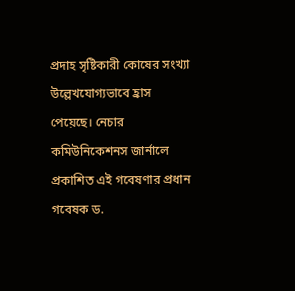প্রদাহ সৃষ্টিকারী কোষের সংখ্যা উল্লেখযোগ্যভাবে হ্রাস পেয়েছে। নেচার কমিউনিকেশনস জার্নালে প্রকাশিত এই গবেষণার প্রধান গবেষক ড.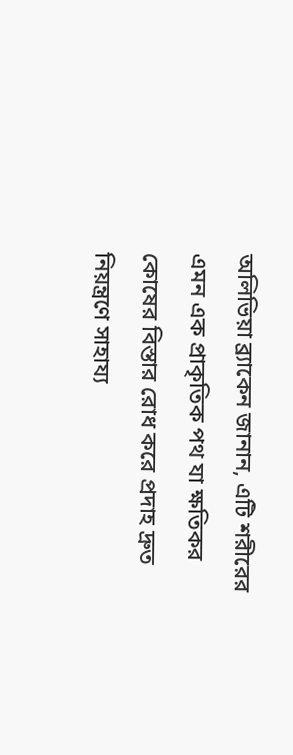অলিভিয়া ব্র্যাকেন জানান, এটি শরীরের এমন এক প্রাকৃতিক পথ যা ক্ষতিকর কোষের বিস্তার রোধ করে প্রদাহ দ্রুত নিয়ন্ত্রণে সাহায্য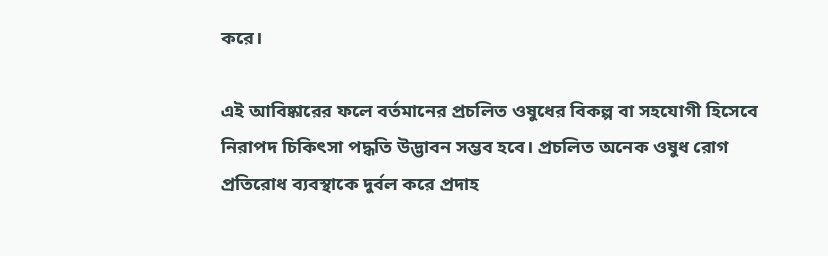করে।

এই আবিষ্কারের ফলে বর্তমানের প্রচলিত ওষুধের বিকল্প বা সহযোগী হিসেবে নিরাপদ চিকিৎসা পদ্ধতি উদ্ভাবন সম্ভব হবে। প্রচলিত অনেক ওষুধ রোগ প্রতিরোধ ব্যবস্থাকে দুর্বল করে প্রদাহ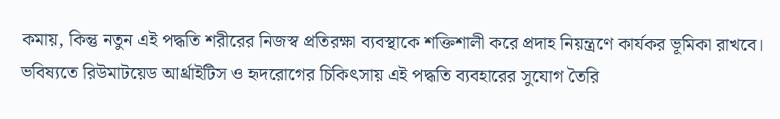কমায়, কিন্তু নতুন এই পদ্ধতি শরীরের নিজস্ব প্রতিরক্ষা ব্যবস্থাকে শক্তিশালী করে প্রদাহ নিয়ন্ত্রণে কার্যকর ভূমিকা রাখবে। ভবিষ্যতে রিউমাটয়েড আর্থ্রাইটিস ও হৃদরোগের চিকিৎসায় এই পদ্ধতি ব্যবহারের সুযোগ তৈরি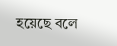হয়েছে বলে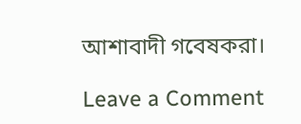আশাবাদী গবেষকরা।

Leave a Comment